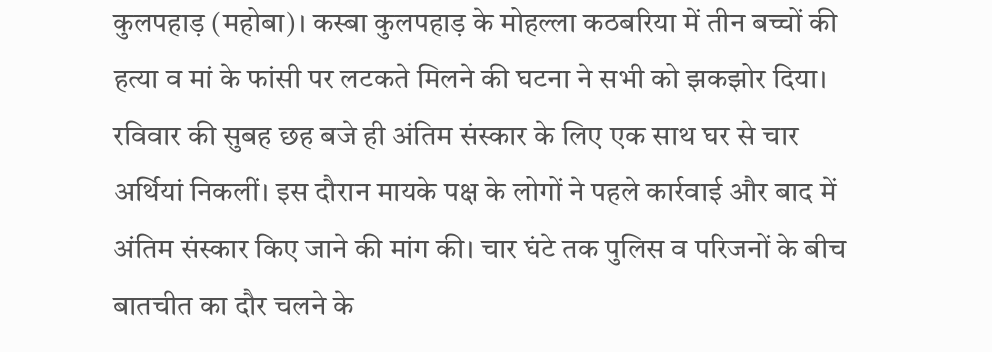कुलपहाड़ (महोबा)। कस्बा कुलपहाड़ के मोहल्ला कठबरिया में तीन बच्चों की हत्या व मां के फांसी पर लटकते मिलने की घटना ने सभी को झकझोर दिया। रविवार की सुबह छह बजे ही अंतिम संस्कार के लिए एक साथ घर से चार अर्थियां निकलीं। इस दौरान मायके पक्ष के लोगों ने पहले कार्रवाई और बाद में अंतिम संस्कार किए जाने की मांग की। चार घंटे तक पुलिस व परिजनों के बीच बातचीत का दौर चलने के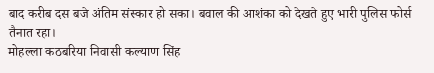बाद करीब दस बजे अंतिम संस्कार हो सका। बवाल की आशंका को देखते हुए भारी पुलिस फोर्स तैनात रहा।
मोहल्ला कठबरिया निवासी कल्याण सिंह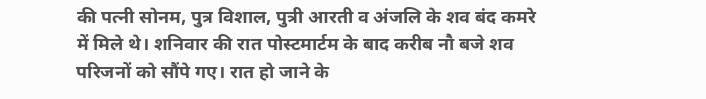की पत्नी सोनम, पुत्र विशाल, पुत्री आरती व अंजलि के शव बंद कमरे में मिले थे। शनिवार की रात पोस्टमार्टम के बाद करीब नौ बजे शव परिजनों को सौंपे गए। रात हो जाने के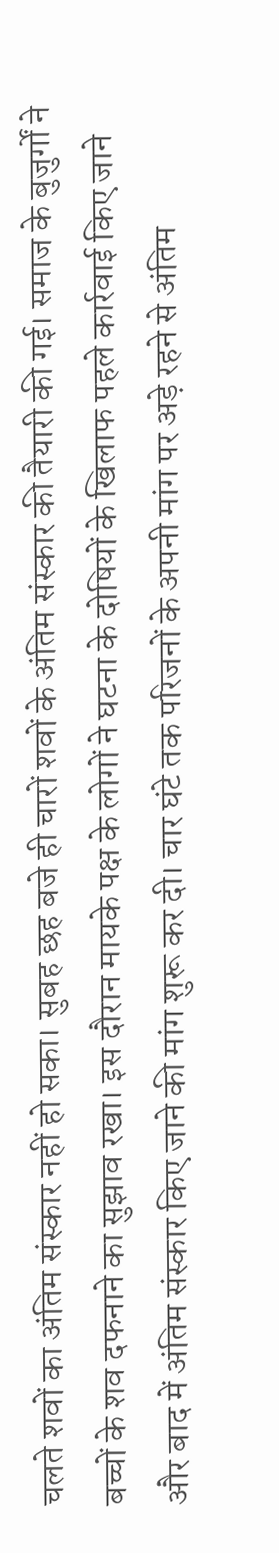चलते शवों का अंतिम संस्कार नहीं हो सका। सुबह छह बजे ही चारों शवों के अंतिम संस्कार की तैयारी की गई। समाज के बुजुर्गों ने बच्चों के शव दफनाने का सुझाव रखा। इस दौरान मायके पक्ष के लोगों ने घटना के दोषियों के खिलाफ पहले कार्रवाई किए जाने और बाद में अंतिम संस्कार किए जाने की मांग शुरू कर दी। चार घंटे तक परिजनों के अपनी मांग पर अड़े रहने से अंतिम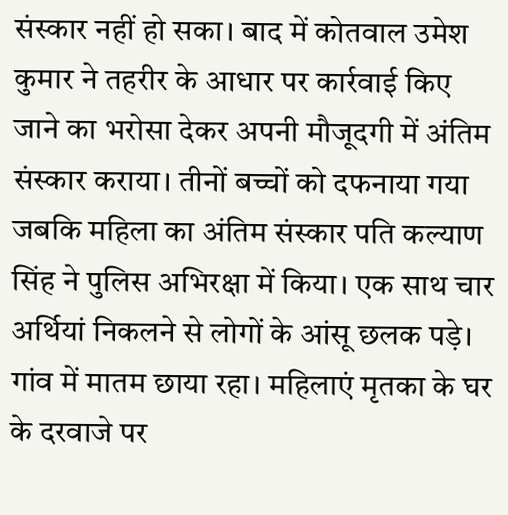संस्कार नहीं हो सका। बाद में कोतवाल उमेश कुमार ने तहरीर के आधार पर कार्रवाई किए जाने का भरोसा देकर अपनी मौजूदगी में अंतिम संस्कार कराया। तीनों बच्चों को दफनाया गया जबकि महिला का अंतिम संस्कार पति कल्याण सिंह ने पुलिस अभिरक्षा में किया। एक साथ चार अर्थियां निकलने से लोगों के आंसू छलक पड़े। गांव में मातम छाया रहा। महिलाएं मृतका के घर के दरवाजे पर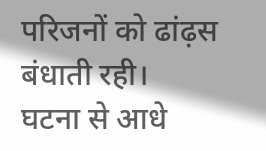परिजनों को ढांढ़स बंधाती रही।
घटना से आधे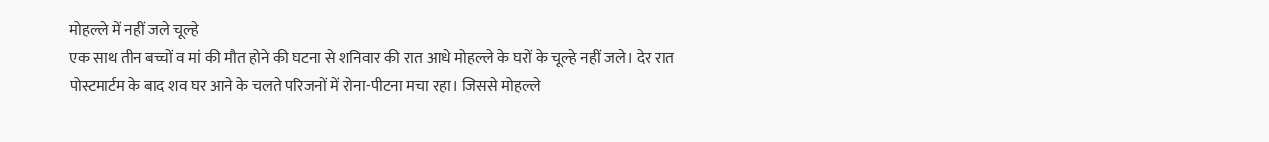मोहल्ले में नहीं जले चूल्हे
एक साथ तीन बच्चों व मां की मौत होने की घटना से शनिवार की रात आधे मोहल्ले के घरों के चूल्हे नहीं जले। देर रात पोस्टमार्टम के बाद शव घर आने के चलते परिजनों में रोना-पीटना मचा रहा। जिससे मोहल्ले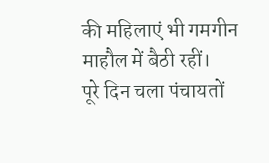की महिलाएं भी गमगीन माहौल में बैठी रहीं।
पूरे दिन चला पंचायतों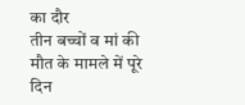का दौर
तीन बच्चों व मां की मौत के मामले में पूरे दिन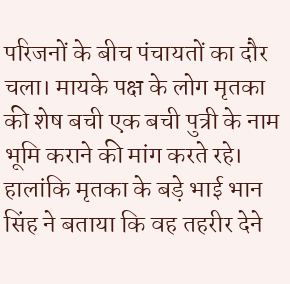परिजनों के बीच पंचायतों का दौर चला। मायके पक्ष के लोग मृतका की शेष बची एक बची पुत्री के नाम भूमि कराने की मांग करते रहे। हालांकि मृतका के बड़े भाई भान सिंह ने बताया कि वह तहरीर देने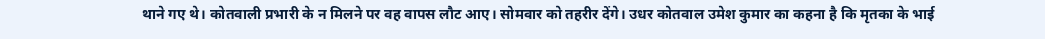थाने गए थे। कोतवाली प्रभारी के न मिलने पर वह वापस लौट आए। सोमवार को तहरीर देंगे। उधर कोतवाल उमेश कुमार का कहना है कि मृतका के भाई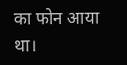का फोन आया था।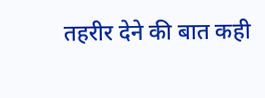तहरीर देने की बात कही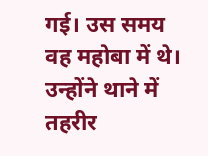गई। उस समय वह महोबा में थे। उन्होंने थाने में तहरीर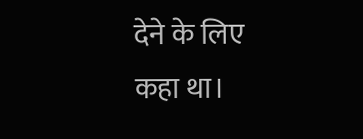देने के लिए कहा था।